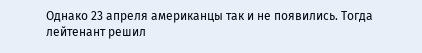Однако 23 апреля американцы так и не появились. Тогда лейтенант решил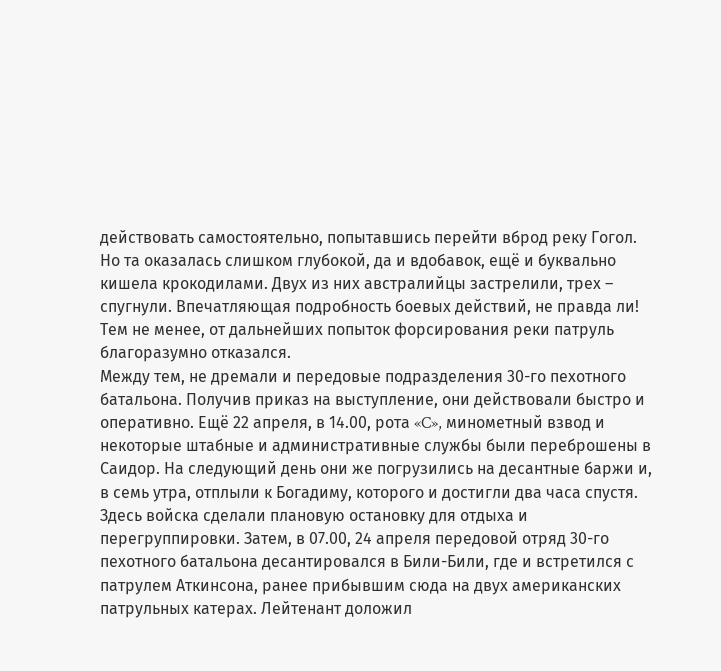действовать самостоятельно, попытавшись перейти вброд реку Гогол. Но та оказалась слишком глубокой, да и вдобавок, ещё и буквально кишела крокодилами. Двух из них австралийцы застрелили, трех – спугнули. Впечатляющая подробность боевых действий, не правда ли! Тем не менее, от дальнейших попыток форсирования реки патруль благоразумно отказался.
Между тем, не дремали и передовые подразделения 30-го пехотного батальона. Получив приказ на выступление, они действовали быстро и оперативно. Ещё 22 апреля, в 14.00, рота «C», минометный взвод и некоторые штабные и административные службы были переброшены в Саидор. На следующий день они же погрузились на десантные баржи и, в семь утра, отплыли к Богадиму, которого и достигли два часа спустя. Здесь войска сделали плановую остановку для отдыха и перегруппировки. Затем, в 07.00, 24 апреля передовой отряд 30-го пехотного батальона десантировался в Били-Били, где и встретился с патрулем Аткинсона, ранее прибывшим сюда на двух американских патрульных катерах. Лейтенант доложил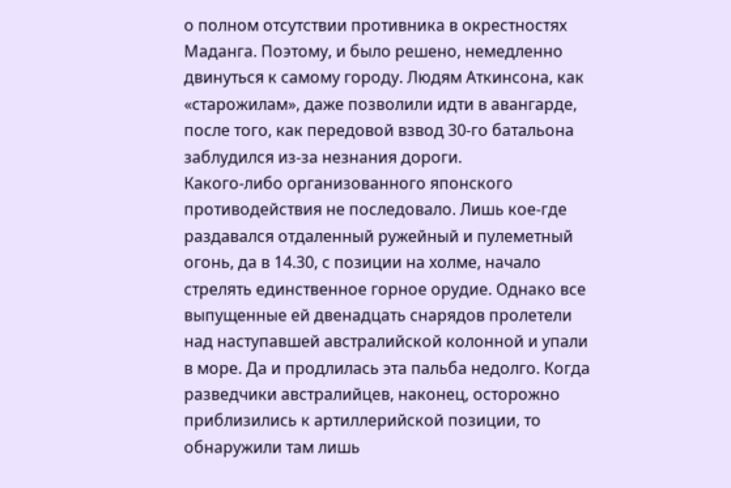о полном отсутствии противника в окрестностях Маданга. Поэтому, и было решено, немедленно двинуться к самому городу. Людям Аткинсона, как «старожилам», даже позволили идти в авангарде, после того, как передовой взвод 30-го батальона заблудился из-за незнания дороги.
Какого-либо организованного японского противодействия не последовало. Лишь кое-где раздавался отдаленный ружейный и пулеметный огонь, да в 14.30, с позиции на холме, начало стрелять единственное горное орудие. Однако все выпущенные ей двенадцать снарядов пролетели над наступавшей австралийской колонной и упали в море. Да и продлилась эта пальба недолго. Когда разведчики австралийцев, наконец, осторожно приблизились к артиллерийской позиции, то обнаружили там лишь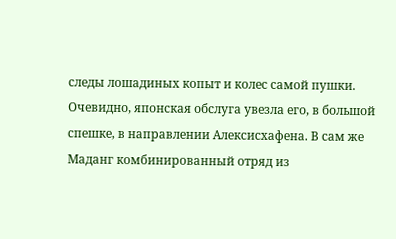следы лошадиных копыт и колес самой пушки. Очевидно, японская обслуга увезла его, в большой спешке, в направлении Алексисхафена. В сам же Маданг комбинированный отряд из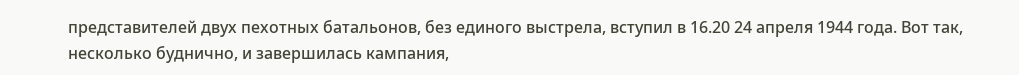представителей двух пехотных батальонов, без единого выстрела, вступил в 16.20 24 апреля 1944 года. Вот так, несколько буднично, и завершилась кампания,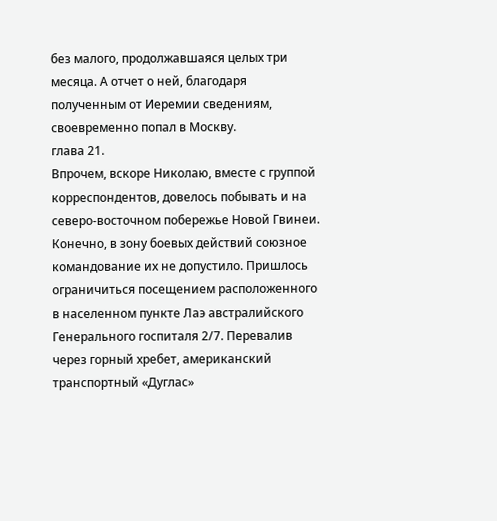без малого, продолжавшаяся целых три месяца. А отчет о ней, благодаря полученным от Иеремии сведениям, своевременно попал в Москву.
глава 21.
Впрочем, вскоре Николаю, вместе с группой корреспондентов, довелось побывать и на северо-восточном побережье Новой Гвинеи. Конечно, в зону боевых действий союзное командование их не допустило. Пришлось ограничиться посещением расположенного в населенном пункте Лаэ австралийского Генерального госпиталя 2/7. Перевалив через горный хребет, американский транспортный «Дуглас»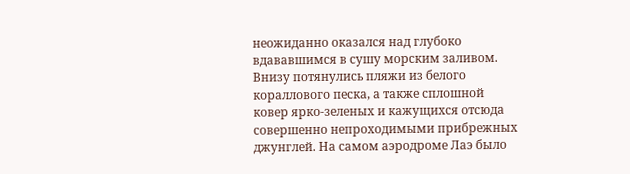неожиданно оказался над глубоко вдававшимся в сушу морским заливом. Внизу потянулись пляжи из белого кораллового песка, а также сплошной ковер ярко-зеленых и кажущихся отсюда совершенно непроходимыми прибрежных джунглей. На самом аэродроме Лаэ было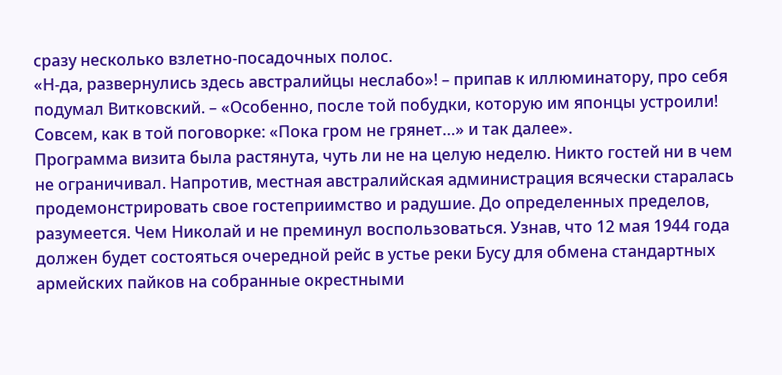сразу несколько взлетно-посадочных полос.
«Н-да, развернулись здесь австралийцы неслабо»! – припав к иллюминатору, про себя подумал Витковский. – «Особенно, после той побудки, которую им японцы устроили! Совсем, как в той поговорке: «Пока гром не грянет…» и так далее».
Программа визита была растянута, чуть ли не на целую неделю. Никто гостей ни в чем не ограничивал. Напротив, местная австралийская администрация всячески старалась продемонстрировать свое гостеприимство и радушие. До определенных пределов, разумеется. Чем Николай и не преминул воспользоваться. Узнав, что 12 мая 1944 года должен будет состояться очередной рейс в устье реки Бусу для обмена стандартных армейских пайков на собранные окрестными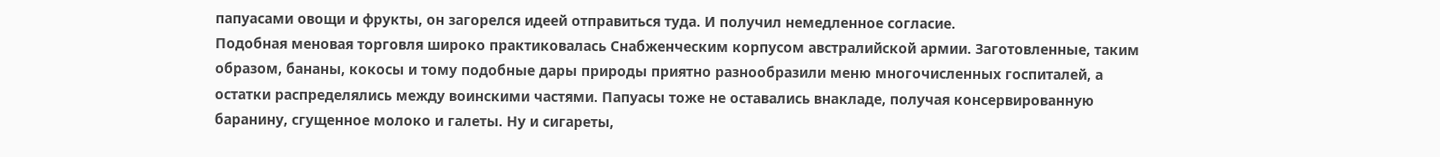папуасами овощи и фрукты, он загорелся идеей отправиться туда. И получил немедленное согласие.
Подобная меновая торговля широко практиковалась Снабженческим корпусом австралийской армии. Заготовленные, таким образом, бананы, кокосы и тому подобные дары природы приятно разнообразили меню многочисленных госпиталей, а остатки распределялись между воинскими частями. Папуасы тоже не оставались внакладе, получая консервированную баранину, сгущенное молоко и галеты. Ну и сигареты,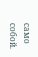само собой.